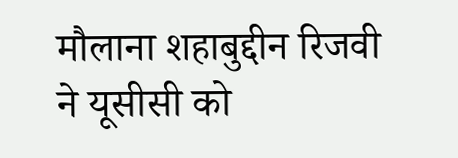मौलाना शहाबुद्दीन रिजवी ने यूसीसी को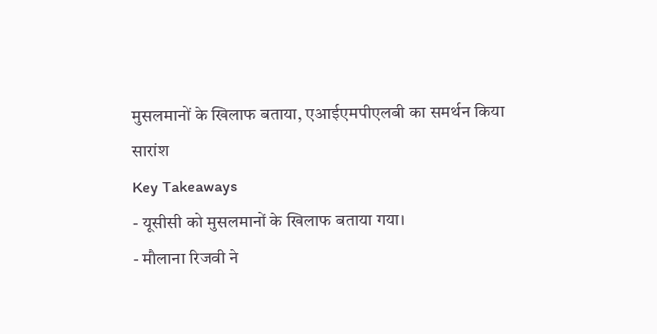मुसलमानों के खिलाफ बताया, एआईएमपीएलबी का समर्थन किया
सारांश
Key Takeaways
- यूसीसी को मुसलमानों के खिलाफ बताया गया।
- मौलाना रिजवी ने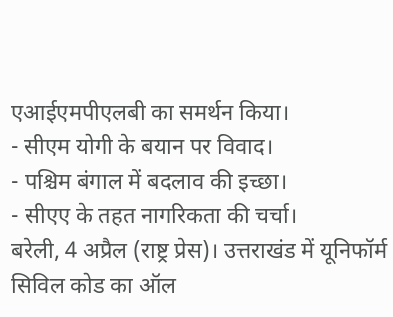एआईएमपीएलबी का समर्थन किया।
- सीएम योगी के बयान पर विवाद।
- पश्चिम बंगाल में बदलाव की इच्छा।
- सीएए के तहत नागरिकता की चर्चा।
बरेली, 4 अप्रैल (राष्ट्र प्रेस)। उत्तराखंड में यूनिफॉर्म सिविल कोड का ऑल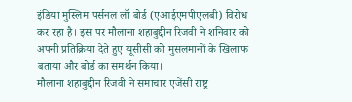इंडिया मुस्लिम पर्सनल लॉ बोर्ड (एआईएमपीएलबी) विरोध कर रहा है। इस पर मौलाना शहाबुद्दीन रिजवी ने शनिवार को अपनी प्रतिक्रिया देते हुए यूसीसी को मुसलमानों के खिलाफ बताया और बोर्ड का समर्थन किया।
मौलाना शहाबुद्दीन रिजवी ने समाचार एजेंसी राष्ट्र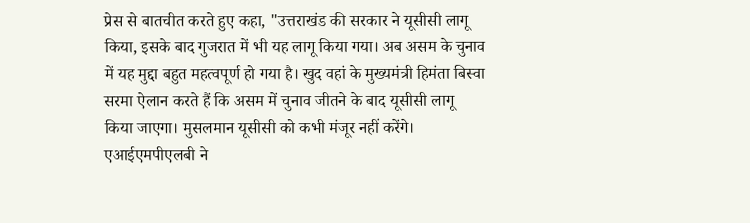प्रेस से बातचीत करते हुए कहा, "उत्तराखंड की सरकार ने यूसीसी लागू किया, इसके बाद गुजरात में भी यह लागू किया गया। अब असम के चुनाव में यह मुद्दा बहुत महत्वपूर्ण हो गया है। खुद वहां के मुख्यमंत्री हिमंता बिस्वा सरमा ऐलान करते हैं कि असम में चुनाव जीतने के बाद यूसीसी लागू किया जाएगा। मुसलमान यूसीसी को कभी मंजूर नहीं करेंगे। एआईएमपीएलबी ने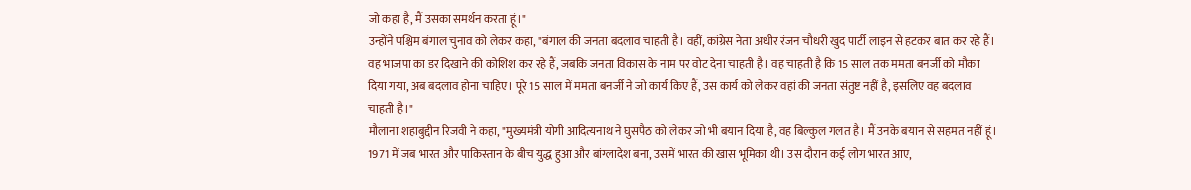जो कहा है, मैं उसका समर्थन करता हूं।"
उन्होंने पश्चिम बंगाल चुनाव को लेकर कहा, "बंगाल की जनता बदलाव चाहती है। वहीं, कांग्रेस नेता अधीर रंजन चौधरी खुद पार्टी लाइन से हटकर बात कर रहे हैं। वह भाजपा का डर दिखाने की कोशिश कर रहे हैं, जबकि जनता विकास के नाम पर वोट देना चाहती है। वह चाहती है कि 15 साल तक ममता बनर्जी को मौका दिया गया, अब बदलाव होना चाहिए। पूरे 15 साल में ममता बनर्जी ने जो कार्य किए हैं, उस कार्य को लेकर वहां की जनता संतुष्ट नहीं है, इसलिए वह बदलाव चाहती है।"
मौलाना शहाबुद्दीन रिजवी ने कहा, "मुख्यमंत्री योगी आदित्यनाथ ने घुसपैठ को लेकर जो भी बयान दिया है, वह बिल्कुल गलत है। मैं उनके बयान से सहमत नहीं हूं। 1971 में जब भारत और पाकिस्तान के बीच युद्ध हुआ और बांग्लादेश बना, उसमें भारत की खास भूमिका थी। उस दौरान कई लोग भारत आए,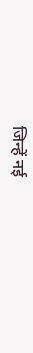जिन्हें नई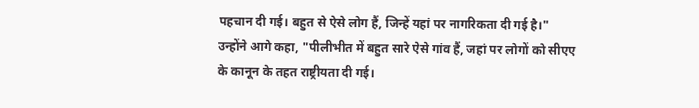पहचान दी गई। बहुत से ऐसे लोग हैं, जिन्हें यहां पर नागरिकता दी गई है।"
उन्होंने आगे कहा, "पीलीभीत में बहुत सारे ऐसे गांव हैं, जहां पर लोगों को सीएए के कानून के तहत राष्ट्रीयता दी गई।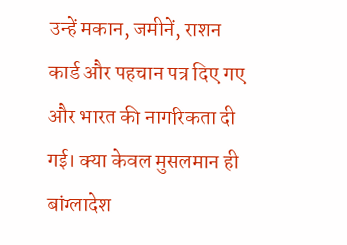उन्हें मकान, जमीनें, राशन कार्ड और पहचान पत्र दिए गए और भारत की नागरिकता दी गई। क्या केवल मुसलमान ही बांग्लादेश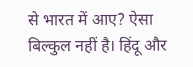से भारत में आए? ऐसा बिल्कुल नहीं है। हिंदू और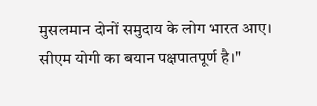मुसलमान दोनों समुदाय के लोग भारत आए। सीएम योगी का बयान पक्षपातपूर्ण है।"